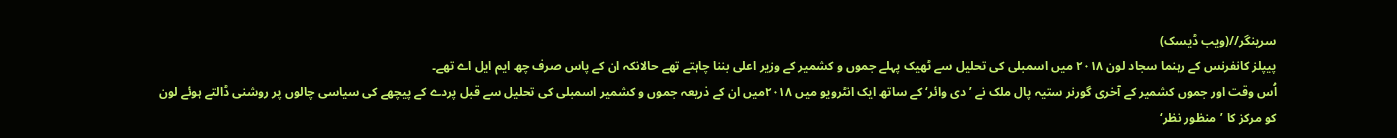سرینگر//(ویب ڈیسک)
پیپلز کانفرنس کے رہنما سجاد لون ۲۰۱۸ میں اسمبلی کی تحلیل سے ٹھیک پہلے جموں و کشمیر کے وزیر اعلی بننا چاہتے تھے حالانکہ ان کے پاس صرف چھ ایم ایل اے تھے۔
اُس وقت اور جموں کشمیر کے آخری گورنر ستیہ پال ملک نے ’دی وائر‘ کے ساتھ ایک انٹرویو میں ۲۰۱۸میں ان کے ذریعہ جموں و کشمیر اسمبلی کی تحلیل سے قبل پردے کے پیچھے کی سیاسی چالوں پر روشنی ڈالتے ہوئے لون کو مرکز کا ’منظور نظر‘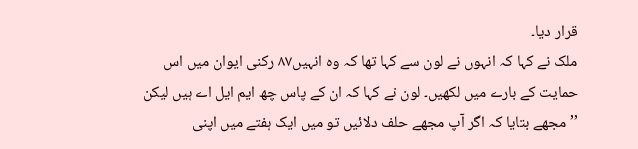قرار دیا۔
ملک نے کہا کہ انہوں نے لون سے کہا تھا کہ وہ انہیں۸۷ رکنی ایوان میں اس حمایت کے بارے میں لکھیں۔ لون نے کہا کہ ان کے پاس چھ ایم ایل اے ہیں لیکن ’’مجھے بتایا کہ اگر آپ مجھے حلف دلائیں تو میں ایک ہفتے میں اپنی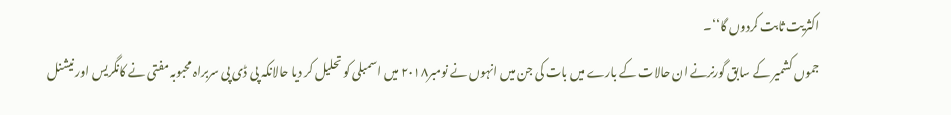اکثریت ثابت کردوں گا‘‘۔
جموں کشمیر کے سابق گورنرنے ان حالات کے بارے میں بات کی جن میں انہوں نے نومبر۲۰۱۸ میں اسمبلی کو تحلیل کر دیا حالانکہ پی ڈی پی سربراہ محبوبہ مفتی نے کانگریس اور نیشنل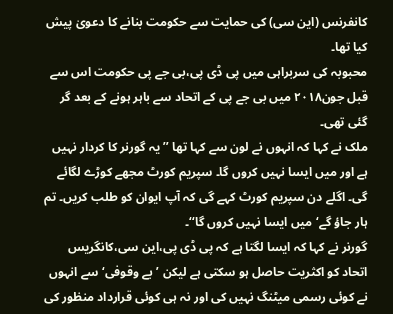کانفرنس (این سی) کی حمایت سے حکومت بنانے کا دعویٰ پیش کیا تھا۔
محبوبہ کی سربراہی میں پی ڈی پی،بی جے پی حکومت اس سے قبل جون۲۰۱۸ میں بی جے پی کے اتحاد سے باہر ہونے کے بعد گر گئی تھی۔
ملک نے کہا کہ انہوں نے لون سے کہا تھا ’’یہ گورنر کا کردار نہیں ہے اور میں ایسا نہیں کروں گا۔ سپریم کورٹ مجھے کوڑے لگائے گی۔ اگلے دن سپریم کورٹ کہے گی کہ آپ ایوان کو طلب کریں۔ تم ہار جاؤ گے‘میں ایسا نہیں کروں گا‘‘۔
گورنر نے کہا کہ ایسا لگتا ہے کہ پی ڈی پی،این سی،کانگریس اتحاد کو اکثریت حاصل ہو سکتی ہے لیکن ’بے وقوفی‘ سے انہوں نے کوئی رسمی میٹنگ نہیں کی اور نہ ہی کوئی قرارداد منظور کی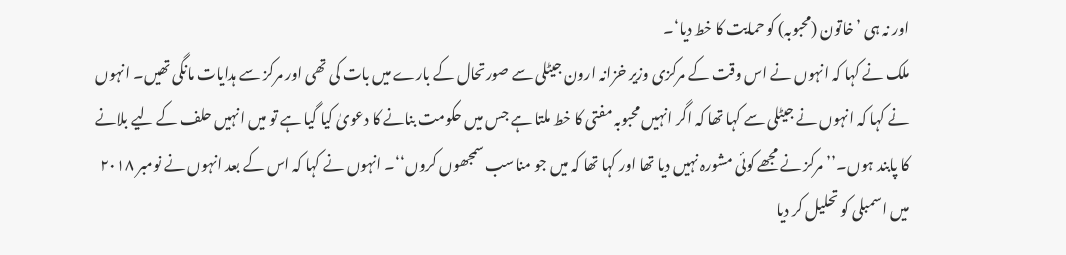اور نہ ہی ’خاتون (محبوبہ) کو حمایت کا خط دیا‘۔
ملک نے کہا کہ انہوں نے اس وقت کے مرکزی وزیر خزانہ ارون جیٹلی سے صورتحال کے بارے میں بات کی تھی اور مرکز سے ہدایات مانگی تھیں۔ انہوں نے کہا کہ انہوں نے جیٹلی سے کہا تھا کہ اگر انہیں محبوبہ مفتی کا خط ملتا ہے جس میں حکومت بنانے کا دعویٰ کیا گیا ہے تو میں انہیں حلف کے لیے بلانے کا پابند ہوں۔’’مرکز نے مجھے کوئی مشورہ نہیں دیا تھا اور کہا تھا کہ میں جو مناسب سمجھوں کروں‘‘۔ انہوں نے کہا کہ اس کے بعد انہوں نے نومبر ۲۰۱۸ میں اسمبلی کو تحلیل کر دیا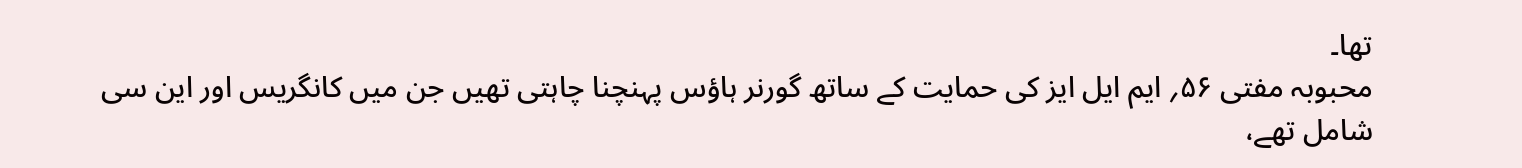تھا۔
محبوبہ مفتی ۵۶؍ ایم ایل ایز کی حمایت کے ساتھ گورنر ہاؤس پہنچنا چاہتی تھیں جن میں کانگریس اور این سی شامل تھے،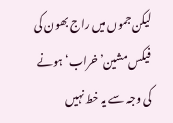لیکن جموں میں راج بھون کی فیکس مشین’ خراب‘ ہونے کی وجہ سے یہ خط نہیں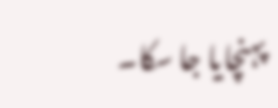پہنچایا جا سکا۔